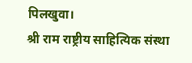पिलखुवा।
श्री राम राष्ट्रीय साहित्यिक संस्था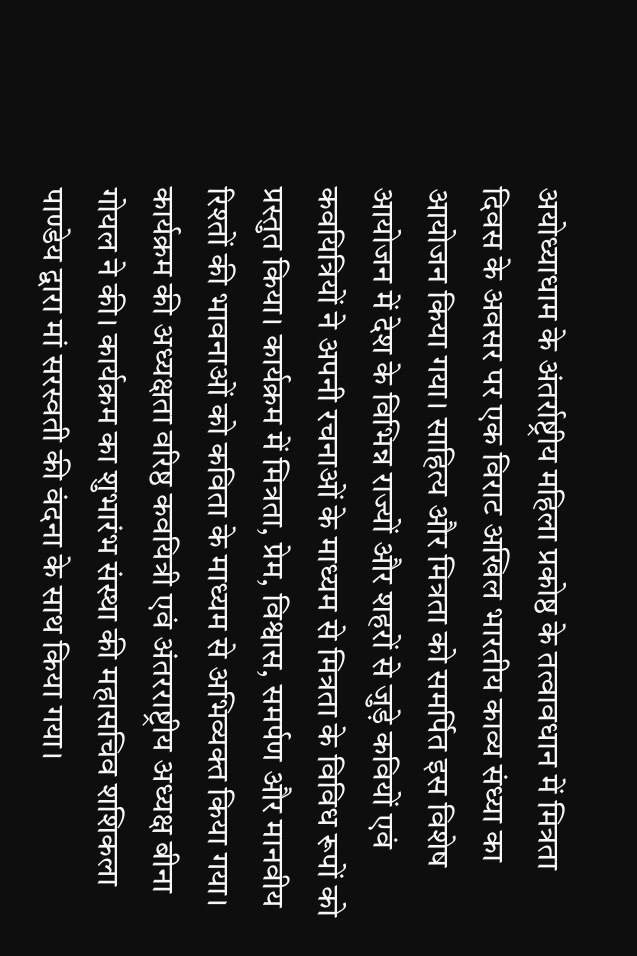अयोध्याधाम के अंतर्राष्ट्रीय महिला प्रकोष्ठ के तत्वावधान में मित्रता दिवस के अवसर पर एक विराट अखिल भारतीय काव्य संध्या का आयोजन किया गया। साहित्य और मित्रता को समर्पित इस विशेष आयोजन में देश के विभिन्न राज्यों और शहरों से जुड़े कवियों एवं कवयित्रियों ने अपनी रचनाओं के माध्यम से मित्रता के विविध रूपों को प्रस्तुत किया। कार्यक्रम में मित्रता, प्रेम, विश्वास, समर्पण और मानवीय रिश्तों की भावनाओं को कविता के माध्यम से अभिव्यक्त किया गया।
कार्यक्रम की अध्यक्षता वरिष्ठ कवयित्री एवं अंतरराष्ट्रीय अध्यक्ष बीना गोयल ने की। कार्यक्रम का शुभारंभ संस्था की महासचिव शशिकला पाण्डेय द्वारा मां सरस्वती की वंदना के साथ किया गया।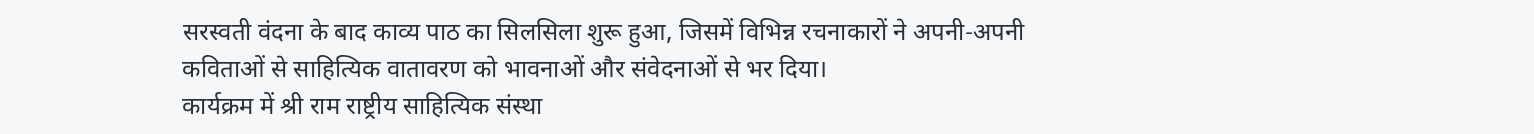सरस्वती वंदना के बाद काव्य पाठ का सिलसिला शुरू हुआ, जिसमें विभिन्न रचनाकारों ने अपनी-अपनी कविताओं से साहित्यिक वातावरण को भावनाओं और संवेदनाओं से भर दिया।
कार्यक्रम में श्री राम राष्ट्रीय साहित्यिक संस्था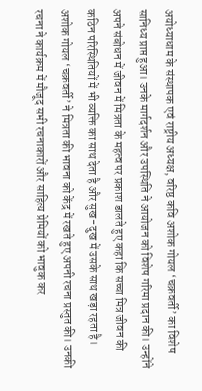अयोध्याधाम के संस्थापक एवं राष्ट्रीय अध्यक्ष, वरिष्ठ कवि अशोक गोयल ‘चक्रवर्ती’ का विशेष सानिध्य प्राप्त हुआ। उनके मार्गदर्शन और उपस्थिति ने आयोजन को विशेष गरिमा प्रदान की। उन्होंने अपने संबोधन में जीवन में मित्रता के महत्व पर प्रकाश डालते हुए कहा कि सच्चा मित्र जीवन की कठिन परिस्थितियों में भी व्यक्ति का साथ देता है और सुख-दुख में उसके साथ खड़ा रहता है।
अशोक गोयल ‘चक्रवर्ती’ ने मित्रता की भावना को केंद्र में रखते हुए अपनी रचना प्रस्तुत की। उनकी रचना ने कार्यक्रम में मौजूद सभी रचनाकारों और साहित्य प्रेमियों को भावुक कर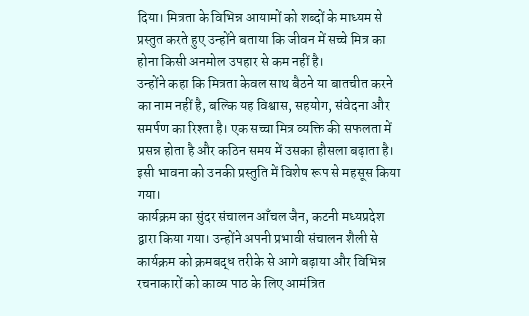दिया। मित्रता के विभिन्न आयामों को शब्दों के माध्यम से प्रस्तुत करते हुए उन्होंने बताया कि जीवन में सच्चे मित्र का होना किसी अनमोल उपहार से कम नहीं है।
उन्होंने कहा कि मित्रता केवल साथ बैठने या बातचीत करने का नाम नहीं है, बल्कि यह विश्वास, सहयोग, संवेदना और समर्पण का रिश्ता है। एक सच्चा मित्र व्यक्ति की सफलता में प्रसन्न होता है और कठिन समय में उसका हौसला बढ़ाता है। इसी भावना को उनकी प्रस्तुति में विशेष रूप से महसूस किया गया।
कार्यक्रम का सुंदर संचालन आँचल जैन, कटनी मध्यप्रदेश द्वारा किया गया। उन्होंने अपनी प्रभावी संचालन शैली से कार्यक्रम को क्रमबद्ध तरीके से आगे बढ़ाया और विभिन्न रचनाकारों को काव्य पाठ के लिए आमंत्रित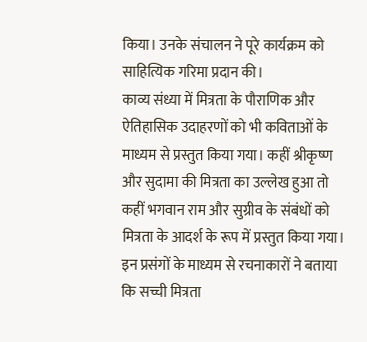किया। उनके संचालन ने पूरे कार्यक्रम को साहित्यिक गरिमा प्रदान की।
काव्य संध्या में मित्रता के पौराणिक और ऐतिहासिक उदाहरणों को भी कविताओं के माध्यम से प्रस्तुत किया गया। कहीं श्रीकृष्ण और सुदामा की मित्रता का उल्लेख हुआ तो कहीं भगवान राम और सुग्रीव के संबंधों को मित्रता के आदर्श के रूप में प्रस्तुत किया गया। इन प्रसंगों के माध्यम से रचनाकारों ने बताया कि सच्ची मित्रता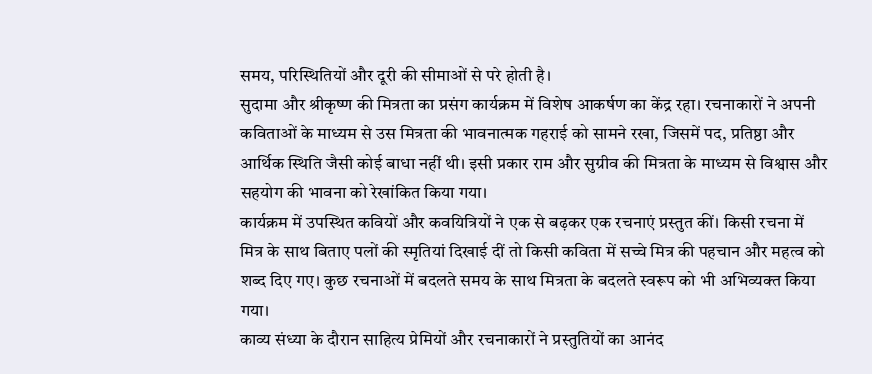समय, परिस्थितियों और दूरी की सीमाओं से परे होती है।
सुदामा और श्रीकृष्ण की मित्रता का प्रसंग कार्यक्रम में विशेष आकर्षण का केंद्र रहा। रचनाकारों ने अपनी कविताओं के माध्यम से उस मित्रता की भावनात्मक गहराई को सामने रखा, जिसमें पद, प्रतिष्ठा और आर्थिक स्थिति जैसी कोई बाधा नहीं थी। इसी प्रकार राम और सुग्रीव की मित्रता के माध्यम से विश्वास और सहयोग की भावना को रेखांकित किया गया।
कार्यक्रम में उपस्थित कवियों और कवयित्रियों ने एक से बढ़कर एक रचनाएं प्रस्तुत कीं। किसी रचना में मित्र के साथ बिताए पलों की स्मृतियां दिखाई दीं तो किसी कविता में सच्चे मित्र की पहचान और महत्व को शब्द दिए गए। कुछ रचनाओं में बदलते समय के साथ मित्रता के बदलते स्वरूप को भी अभिव्यक्त किया गया।
काव्य संध्या के दौरान साहित्य प्रेमियों और रचनाकारों ने प्रस्तुतियों का आनंद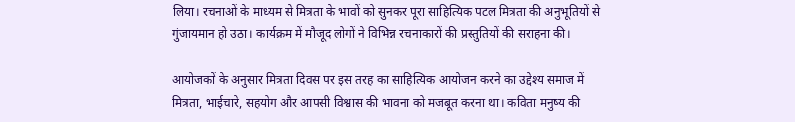लिया। रचनाओं के माध्यम से मित्रता के भावों को सुनकर पूरा साहित्यिक पटल मित्रता की अनुभूतियों से गुंजायमान हो उठा। कार्यक्रम में मौजूद लोगों ने विभिन्न रचनाकारों की प्रस्तुतियों की सराहना की।

आयोजकों के अनुसार मित्रता दिवस पर इस तरह का साहित्यिक आयोजन करने का उद्देश्य समाज में मित्रता, भाईचारे, सहयोग और आपसी विश्वास की भावना को मजबूत करना था। कविता मनुष्य की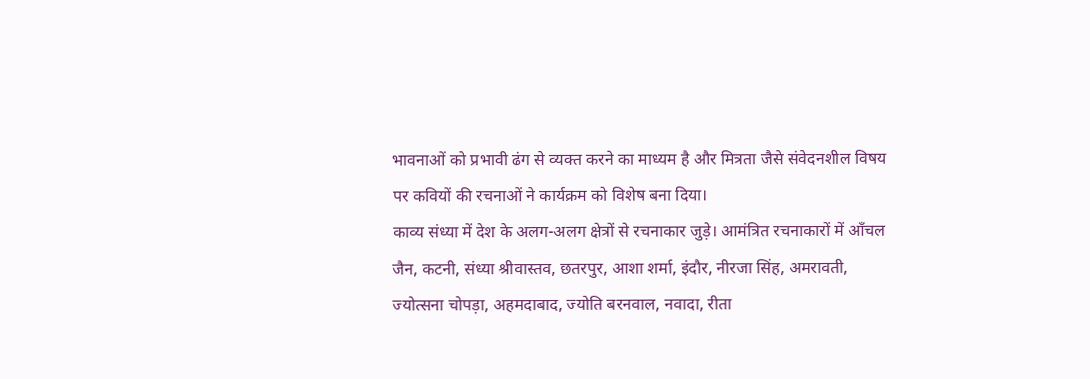भावनाओं को प्रभावी ढंग से व्यक्त करने का माध्यम है और मित्रता जैसे संवेदनशील विषय पर कवियों की रचनाओं ने कार्यक्रम को विशेष बना दिया।
काव्य संध्या में देश के अलग-अलग क्षेत्रों से रचनाकार जुड़े। आमंत्रित रचनाकारों में आँचल जैन, कटनी, संध्या श्रीवास्तव, छतरपुर, आशा शर्मा, इंदौर, नीरजा सिंह, अमरावती, ज्योत्सना चोपड़ा, अहमदाबाद, ज्योति बरनवाल, नवादा, रीता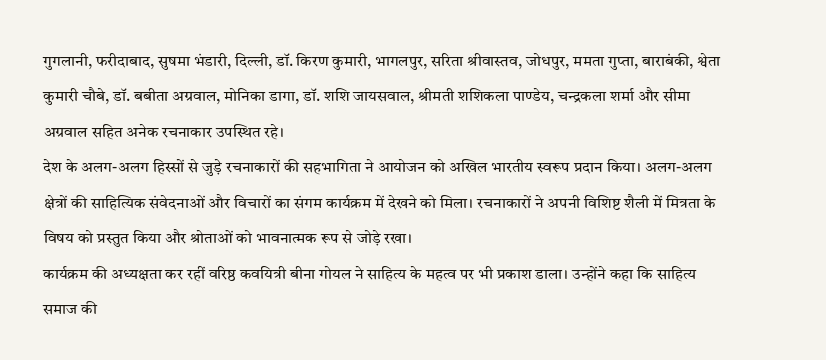गुगलानी, फरीदाबाद, सुषमा भंडारी, दिल्ली, डॉ. किरण कुमारी, भागलपुर, सरिता श्रीवास्तव, जोधपुर, ममता गुप्ता, बाराबंकी, श्वेता कुमारी चौबे, डॉ. बबीता अग्रवाल, मोनिका डागा, डॉ. शशि जायसवाल, श्रीमती शशिकला पाण्डेय, चन्द्रकला शर्मा और सीमा अग्रवाल सहित अनेक रचनाकार उपस्थित रहे।
देश के अलग-अलग हिस्सों से जुड़े रचनाकारों की सहभागिता ने आयोजन को अखिल भारतीय स्वरूप प्रदान किया। अलग-अलग क्षेत्रों की साहित्यिक संवेदनाओं और विचारों का संगम कार्यक्रम में देखने को मिला। रचनाकारों ने अपनी विशिष्ट शैली में मित्रता के विषय को प्रस्तुत किया और श्रोताओं को भावनात्मक रूप से जोड़े रखा।
कार्यक्रम की अध्यक्षता कर रहीं वरिष्ठ कवयित्री बीना गोयल ने साहित्य के महत्व पर भी प्रकाश डाला। उन्होंने कहा कि साहित्य समाज की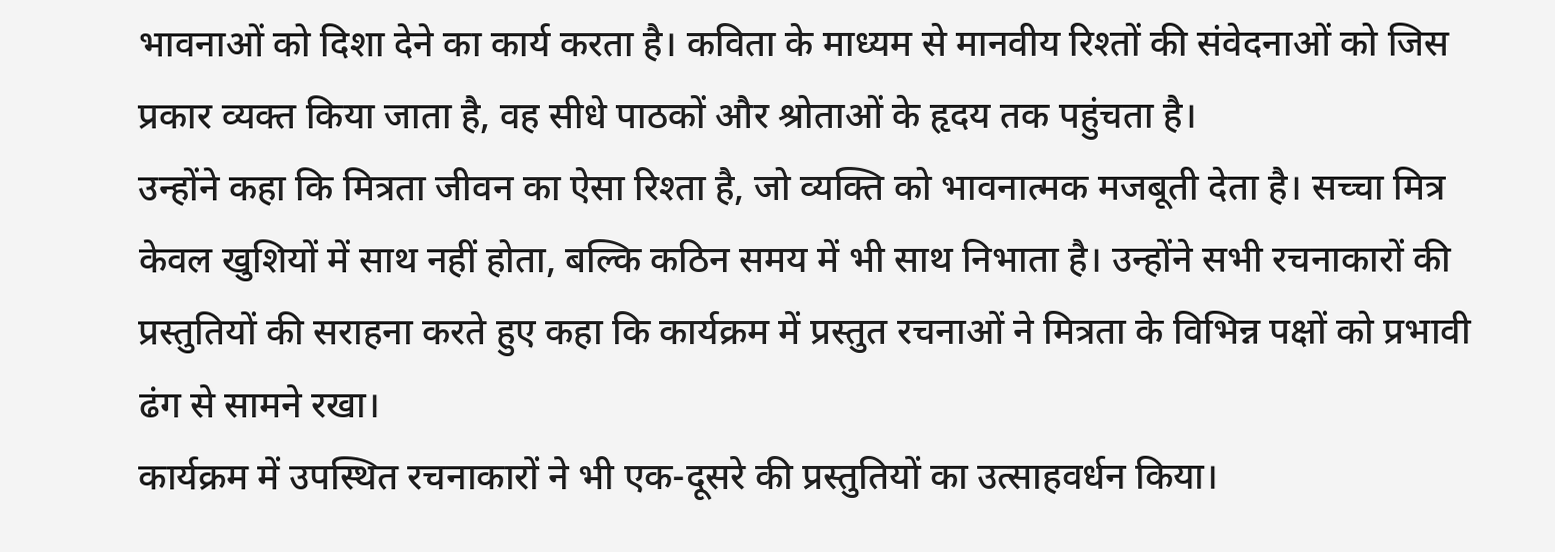भावनाओं को दिशा देने का कार्य करता है। कविता के माध्यम से मानवीय रिश्तों की संवेदनाओं को जिस प्रकार व्यक्त किया जाता है, वह सीधे पाठकों और श्रोताओं के हृदय तक पहुंचता है।
उन्होंने कहा कि मित्रता जीवन का ऐसा रिश्ता है, जो व्यक्ति को भावनात्मक मजबूती देता है। सच्चा मित्र केवल खुशियों में साथ नहीं होता, बल्कि कठिन समय में भी साथ निभाता है। उन्होंने सभी रचनाकारों की प्रस्तुतियों की सराहना करते हुए कहा कि कार्यक्रम में प्रस्तुत रचनाओं ने मित्रता के विभिन्न पक्षों को प्रभावी ढंग से सामने रखा।
कार्यक्रम में उपस्थित रचनाकारों ने भी एक-दूसरे की प्रस्तुतियों का उत्साहवर्धन किया।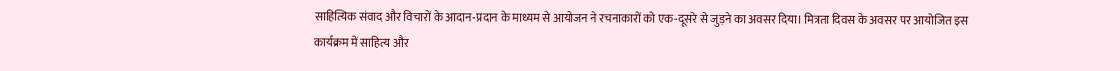साहित्यिक संवाद और विचारों के आदान-प्रदान के माध्यम से आयोजन ने रचनाकारों को एक-दूसरे से जुड़ने का अवसर दिया। मित्रता दिवस के अवसर पर आयोजित इस कार्यक्रम में साहित्य और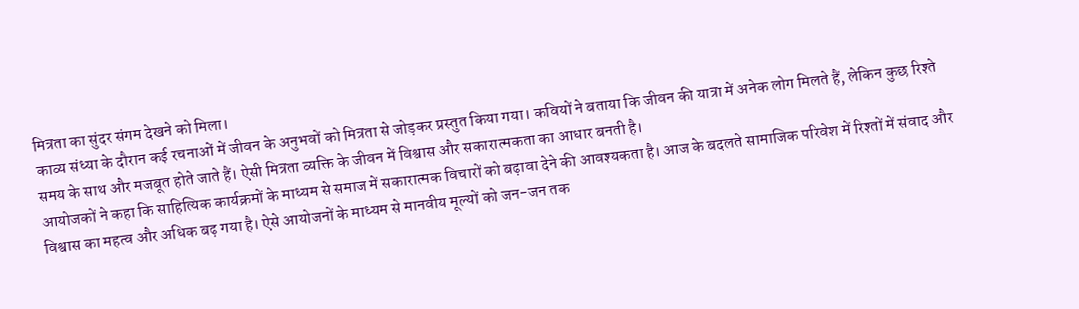मित्रता का सुंदर संगम देखने को मिला।
काव्य संध्या के दौरान कई रचनाओं में जीवन के अनुभवों को मित्रता से जोड़कर प्रस्तुत किया गया। कवियों ने बताया कि जीवन की यात्रा में अनेक लोग मिलते हैं, लेकिन कुछ रिश्ते समय के साथ और मजबूत होते जाते हैं। ऐसी मित्रता व्यक्ति के जीवन में विश्वास और सकारात्मकता का आधार बनती है।
आयोजकों ने कहा कि साहित्यिक कार्यक्रमों के माध्यम से समाज में सकारात्मक विचारों को बढ़ावा देने की आवश्यकता है। आज के बदलते सामाजिक परिवेश में रिश्तों में संवाद और विश्वास का महत्व और अधिक बढ़ गया है। ऐसे आयोजनों के माध्यम से मानवीय मूल्यों को जन-जन तक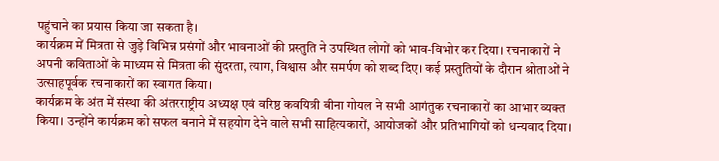पहुंचाने का प्रयास किया जा सकता है।
कार्यक्रम में मित्रता से जुड़े विभिन्न प्रसंगों और भावनाओं की प्रस्तुति ने उपस्थित लोगों को भाव-विभोर कर दिया। रचनाकारों ने अपनी कविताओं के माध्यम से मित्रता की सुंदरता, त्याग, विश्वास और समर्पण को शब्द दिए। कई प्रस्तुतियों के दौरान श्रोताओं ने उत्साहपूर्वक रचनाकारों का स्वागत किया।
कार्यक्रम के अंत में संस्था की अंतरराष्ट्रीय अध्यक्ष एवं वरिष्ठ कवयित्री बीना गोयल ने सभी आगंतुक रचनाकारों का आभार व्यक्त किया। उन्होंने कार्यक्रम को सफल बनाने में सहयोग देने वाले सभी साहित्यकारों, आयोजकों और प्रतिभागियों को धन्यवाद दिया।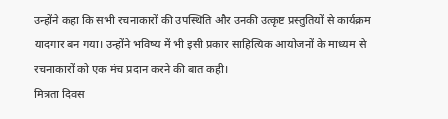उन्होंने कहा कि सभी रचनाकारों की उपस्थिति और उनकी उत्कृष्ट प्रस्तुतियों से कार्यक्रम यादगार बन गया। उन्होंने भविष्य में भी इसी प्रकार साहित्यिक आयोजनों के माध्यम से रचनाकारों को एक मंच प्रदान करने की बात कही।
मित्रता दिवस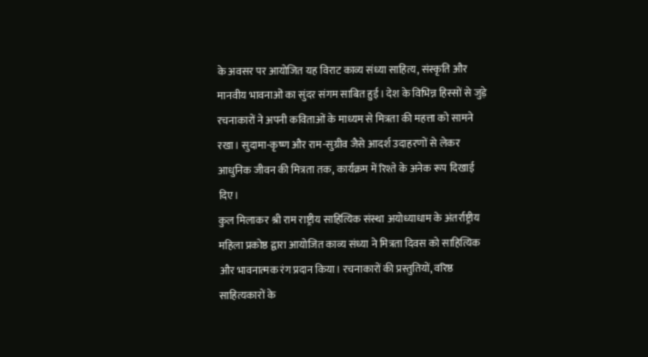के अवसर पर आयोजित यह विराट काव्य संध्या साहित्य, संस्कृति और मानवीय भावनाओं का सुंदर संगम साबित हुई। देश के विभिन्न हिस्सों से जुड़े रचनाकारों ने अपनी कविताओं के माध्यम से मित्रता की महत्ता को सामने रखा। सुदामा-कृष्ण और राम-सुग्रीव जैसे आदर्श उदाहरणों से लेकर आधुनिक जीवन की मित्रता तक, कार्यक्रम में रिश्ते के अनेक रूप दिखाई दिए।
कुल मिलाकर श्री राम राष्ट्रीय साहित्यिक संस्था अयोध्याधाम के अंतर्राष्ट्रीय महिला प्रकोष्ठ द्वारा आयोजित काव्य संध्या ने मित्रता दिवस को साहित्यिक और भावनात्मक रंग प्रदान किया। रचनाकारों की प्रस्तुतियों, वरिष्ठ साहित्यकारों के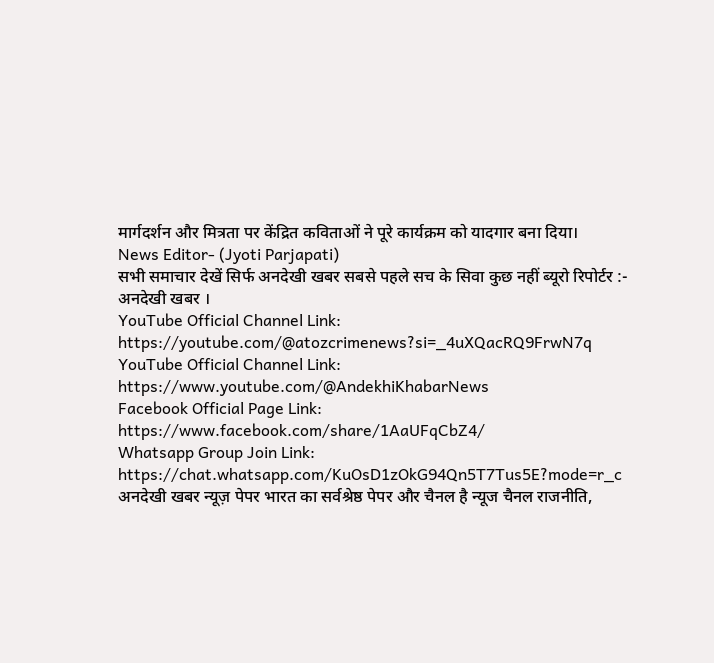मार्गदर्शन और मित्रता पर केंद्रित कविताओं ने पूरे कार्यक्रम को यादगार बना दिया।
News Editor- (Jyoti Parjapati)
सभी समाचार देखें सिर्फ अनदेखी खबर सबसे पहले सच के सिवा कुछ नहीं ब्यूरो रिपोर्टर :- अनदेखी खबर ।
YouTube Official Channel Link:
https://youtube.com/@atozcrimenews?si=_4uXQacRQ9FrwN7q
YouTube Official Channel Link:
https://www.youtube.com/@AndekhiKhabarNews
Facebook Official Page Link:
https://www.facebook.com/share/1AaUFqCbZ4/
Whatsapp Group Join Link:
https://chat.whatsapp.com/KuOsD1zOkG94Qn5T7Tus5E?mode=r_c
अनदेखी खबर न्यूज़ पेपर भारत का सर्वश्रेष्ठ पेपर और चैनल है न्यूज चैनल राजनीति,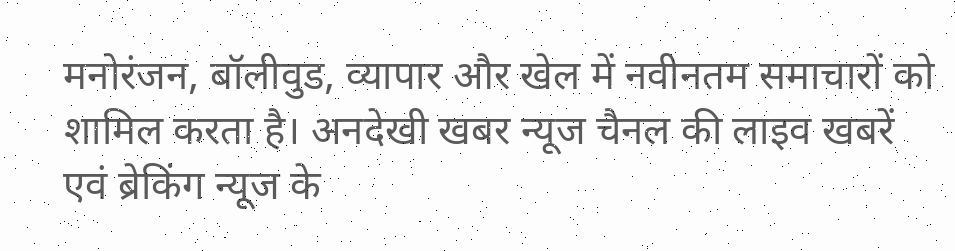मनोरंजन, बॉलीवुड, व्यापार और खेल में नवीनतम समाचारों को शामिल करता है। अनदेखी खबर न्यूज चैनल की लाइव खबरें एवं ब्रेकिंग न्यूज के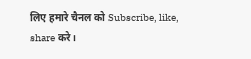लिए हमारे चैनल को Subscribe, like, share करे।